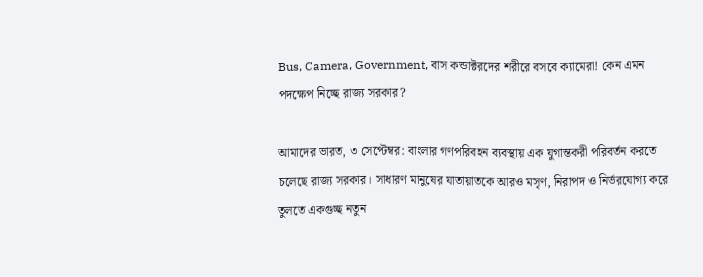Bus, Camera, Government, বাস কন্ডাক্টরদের শরীরে বসবে ক্যামেরা! কেন এমন পদক্ষেপ নিচ্ছে রাজ্য সরকার?

আমাদের ভারত, ৩ সেপ্টেম্বর: বাংলার গণপরিবহন ব্যবস্থায় এক যুগান্তকরী পরিবর্তন করতে চলেছে রাজ্য সরকার। সাধারণ মানুষের যাতায়াতকে আরও মসৃণ, নিরাপদ ও নির্ভরযোগ্য করে তুলতে একগুচ্ছ নতুন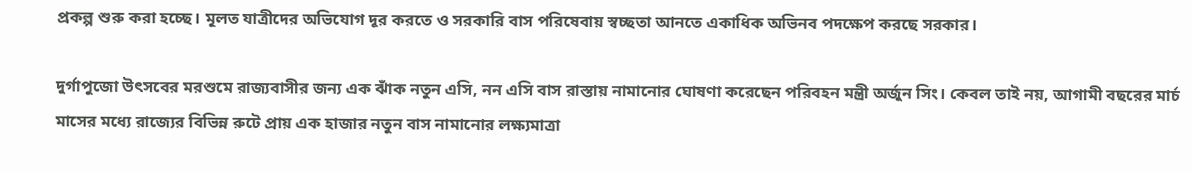প্রকল্প শুরু করা হচ্ছে। মূলত যাত্রীদের অভিযোগ দূর করতে ও সরকারি বাস পরিষেবায় স্বচ্ছতা আনতে একাধিক অভিনব পদক্ষেপ করছে সরকার।

দুর্গাপুজো উৎসবের মরশুমে রাজ্যবাসীর জন্য এক ঝাঁক নতুন এসি, নন এসি বাস রাস্তায় নামানোর ঘোষণা করেছেন পরিবহন মন্ত্রী অর্জুন সিং। কেবল তাই নয়, আগামী বছরের মার্চ মাসের মধ্যে রাজ্যের বিভিন্ন রুটে প্রায় এক হাজার নতুন বাস নামানোর লক্ষ্যমাত্রা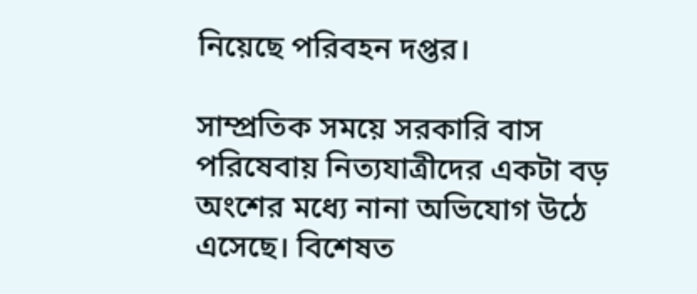নিয়েছে পরিবহন দপ্তর।

সাম্প্রতিক সময়ে সরকারি বাস পরিষেবায় নিত্যযাত্রীদের একটা বড় অংশের মধ্যে নানা অভিযোগ উঠে এসেছে। বিশেষত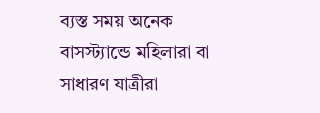ব্যস্ত সময় অনেক বাসস্ট্যান্ডে মহিলারা বা সাধারণ যাত্রীরা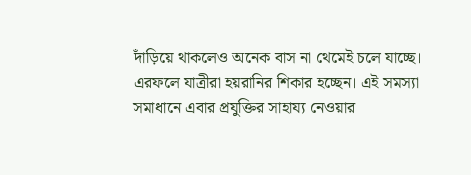দাঁড়িয়ে থাকলেও অনেক বাস না থেমেই চলে যাচ্ছে। এরফলে যাত্রীরা হয়রানির শিকার হচ্ছেন। এই সমস্যা সমাধানে এবার প্রযুক্তির সাহায্য নেওয়ার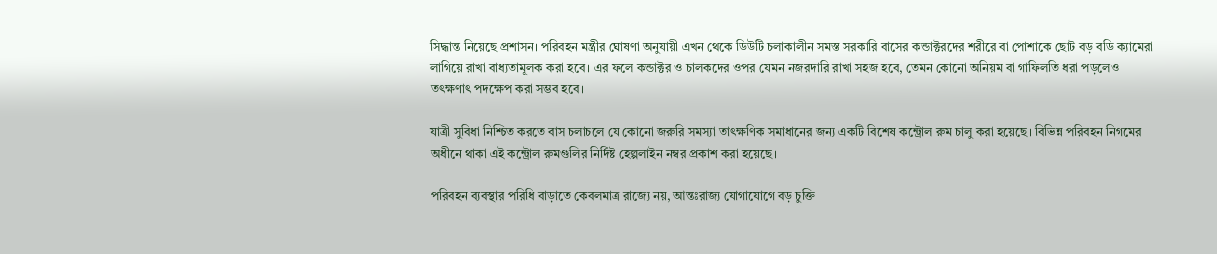সিদ্ধান্ত নিয়েছে প্রশাসন। পরিবহন মন্ত্রীর ঘোষণা অনুযায়ী এখন থেকে ডিউটি চলাকালীন সমস্ত সরকারি বাসের কন্ডাক্টরদের শরীরে বা পোশাকে ছোট বড় বডি ক্যামেরা লাগিয়ে রাখা বাধ্যতামূলক করা হবে। এর ফলে কন্ডাক্টর ও চালকদের ওপর যেমন নজরদারি রাখা সহজ হবে, তেমন কোনো অনিয়ম বা গাফিলতি ধরা পড়লেও তৎক্ষণাৎ পদক্ষেপ করা সম্ভব হবে।

যাত্রী সুবিধা নিশ্চিত করতে বাস চলাচলে যে কোনো জরুরি সমস্যা তাৎক্ষণিক সমাধানের জন্য একটি বিশেষ কন্ট্রোল রুম চালু করা হয়েছে। বিভিন্ন পরিবহন নিগমের অধীনে থাকা এই কন্ট্রোল রুমগুলির নির্দিষ্ট হেল্পলাইন নম্বর প্রকাশ করা হয়েছে।

পরিবহন ব্যবস্থার পরিধি বাড়াতে কেবলমাত্র রাজ্যে নয়, আন্তঃরাজ্য যোগাযোগে বড় চুক্তি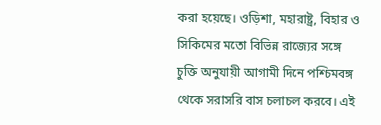করা হয়েছে। ওড়িশা, মহারাষ্ট্র, বিহার ও সিকিমের মতো বিভিন্ন রাজ্যের সঙ্গে চুক্তি অনুযায়ী আগামী দিনে পশ্চিমবঙ্গ থেকে সরাসরি বাস চলাচল করবে। এই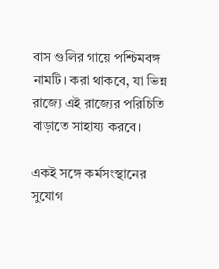বাস গুলির গায়ে পশ্চিমবঙ্গ নামটি। করা থাকবে, যা ভিন্ন রাজ্যে এই রাজ্যের পরিচিতি বাড়াতে সাহায্য করবে।

একই সঙ্গে কর্মসংস্থানের সুযোগ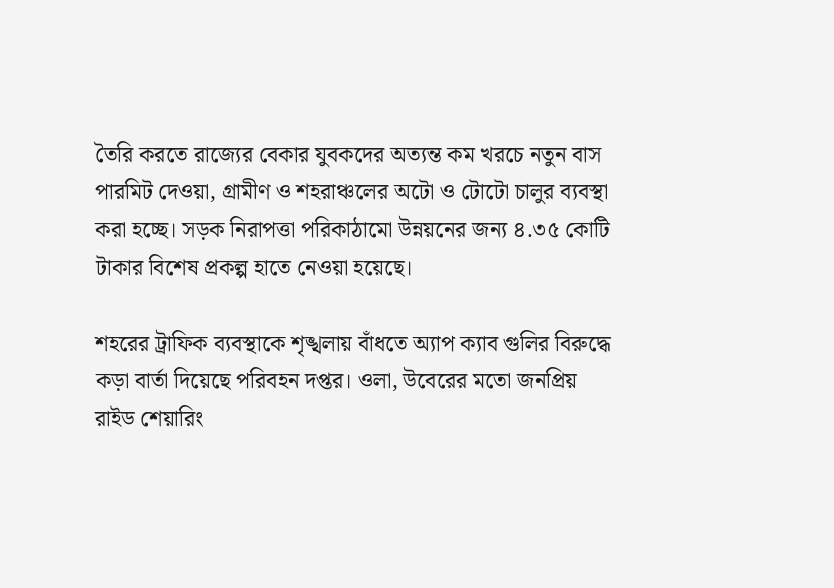তৈরি করতে রাজ্যের বেকার যুবকদের অত্যন্ত কম খরচে নতুন বাস পারমিট দেওয়া, গ্রামীণ ও শহরাঞ্চলের অটো ও টোটো চালুর ব্যবস্থা করা হচ্ছে। সড়ক নিরাপত্তা পরিকাঠামো উন্নয়নের জন্য ৪.৩৫ কোটি টাকার বিশেষ প্রকল্প হাতে নেওয়া হয়েছে।

শহরের ট্রাফিক ব্যবস্থাকে শৃঙ্খলায় বাঁধতে অ্যাপ ক্যাব গুলির বিরুদ্ধে কড়া বার্তা দিয়েছে পরিবহন দপ্তর। ওলা, উবেরের মতো জনপ্রিয় রাইড শেয়ারিং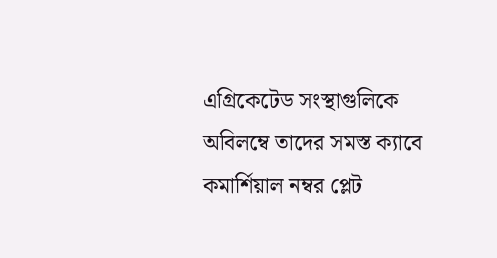এগ্রিকেটেড সংস্থাগুলিকে অবিলম্বে তাদের সমস্ত ক্যাবে কমার্শিয়াল নম্বর প্লেট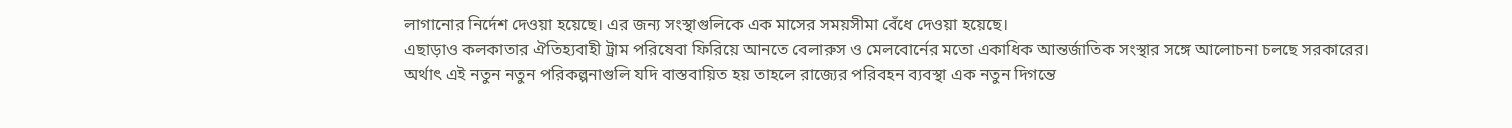লাগানোর নির্দেশ দেওয়া হয়েছে। এর জন্য সংস্থাগুলিকে এক মাসের সময়সীমা বেঁধে দেওয়া হয়েছে।
এছাড়াও কলকাতার ঐতিহ্যবাহী ট্রাম পরিষেবা ফিরিয়ে আনতে বেলারুস ও মেলবোর্নের মতো একাধিক আন্তর্জাতিক সংস্থার সঙ্গে আলোচনা চলছে সরকারের।
অর্থাৎ এই নতুন নতুন পরিকল্পনাগুলি যদি বাস্তবায়িত হয় তাহলে রাজ্যের পরিবহন ব্যবস্থা এক নতুন দিগন্তে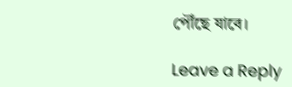পৌঁছে যাবে।

Leave a Reply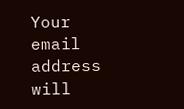Your email address will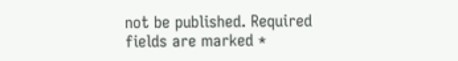not be published. Required fields are marked *